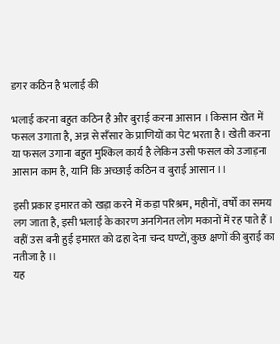डगर कठिन है भलाई की

भलाई करना बहुत कठिन है और बुराई करना आसान । किसान खेत में फसल उगाता है, अन्न से सँसार के प्राणियों का पेट भरता है। खेती करना या फसल उगाना बहुत मुश्किल कार्य है लेकिन उसी फसल को उजाड़ना आसान काम है, यानि कि अच्छाई कठिन व बुराई आसान ।।

इसी प्रकार इमारत को खड़ा करने में कड़ा परिश्रम, महीनों, वर्षों का समय लग जाता है, इसी भलाई के कारण अनगिनत लोग मकानों में रह पाते हैं । वहीं उस बनी हुई इमारत को ढहा देना चन्द घण्टों, कुछ क्षणों की बुराई का नतीजा है ।।
यह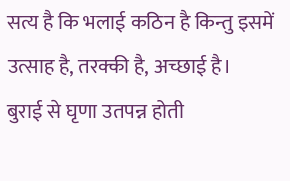सत्य है कि भलाई कठिन है किन्तु इसमें  उत्साह है, तरक्की है, अच्छाई है।
बुराई से घृणा उतपन्न होती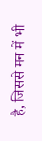है, जिससे मन में भी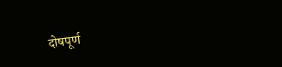दोषपूर्ण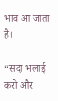भाव आ जाता है।

“सदा भलाई करो और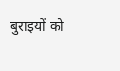बुराइयों को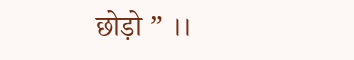छोड़ो ” ।।